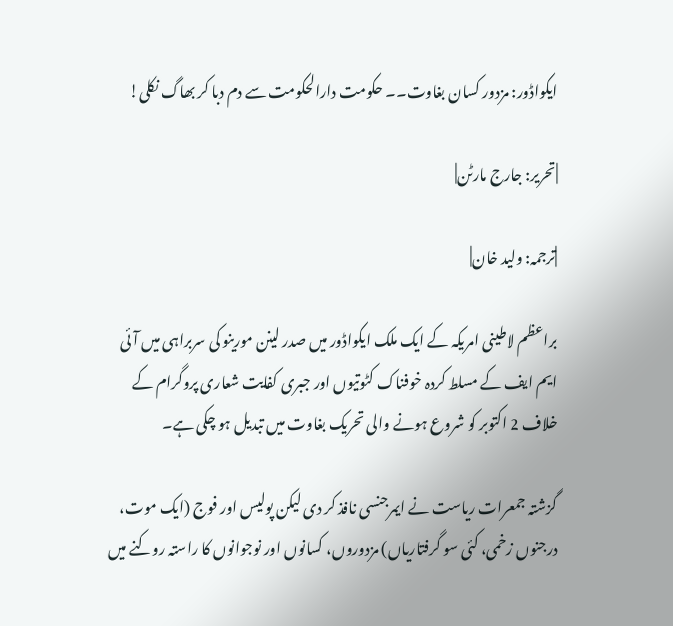ایکواڈور: مزدور کسان بغاوت۔۔ حکومت دارالحکومت سے دم دبا کر بھاگ نکلی!

|تحریر: جارج مارٹن|

|ترجمہ: ولید خان|

براعظم لاطینی امریکہ کے ایک ملک ایکواڈور میں صدر لینن مورینو کی سربراہی میں آئی ایم ایف کے مسلط کردہ خوفناک کٹوتیوں اور جبری کفایت شعاری پروگرام کے خلاف 2 اکتوبر کو شروع ہونے والی تحریک بغاوت میں تبدیل ہو چکی ہے۔

گزشتہ جمعرات ریاست نے ایمرجنسی نافذ کر دی لیکن پولیس اور فوج (ایک موت، درجنوں زخمی، کئی سو گرفتاریاں) مزدوروں، کسانوں اور نوجوانوں کا راستہ روکنے میں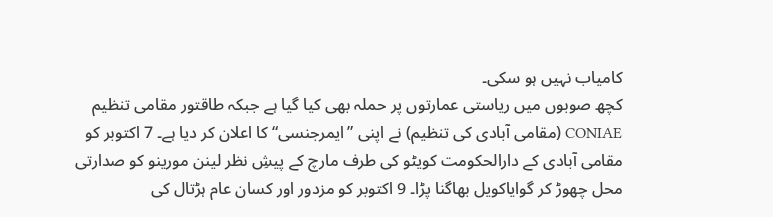کامیاب نہیں ہو سکی۔
کچھ صوبوں میں ریاستی عمارتوں پر حملہ بھی کیا گیا ہے جبکہ طاقتور مقامی تنظیم CONIAE (مقامی آبادی کی تنظیم) نے اپنی ”ایمرجنسی“ کا اعلان کر دیا ہے۔ 7 اکتوبر کو مقامی آبادی کے دارالحکومت کویٹو کی طرف مارچ کے پیشِ نظر لینن مورینو کو صدارتی محل چھوڑ کر گوایاکویل بھاگنا پڑا۔ 9 اکتوبر کو مزدور اور کسان عام ہڑتال کی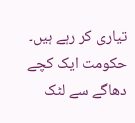تیاری کر رہے ہیں۔ حکومت ایک کچے دھاگے سے لٹک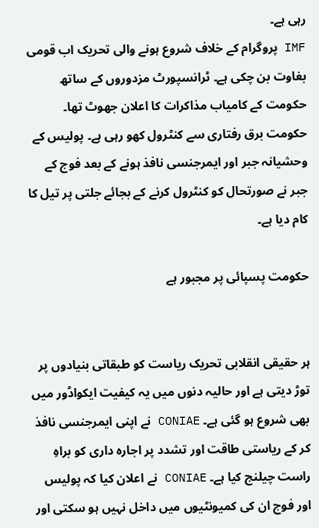رہی ہے۔
IMF پروگرام کے خلاف شروع ہونے والی تحریک اب قومی بغاوت بن چکی ہے۔ ٹرانسپورٹ مزدوروں کے ساتھ حکومت کے کامیاب مذاکرات کا اعلان جھوٹ تھا۔ حکومت برق رفتاری سے کنٹرول کھو رہی ہے۔ پولیس کے وحشیانہ جبر اور ایمرجنسی نافذ ہونے کے بعد فوج کے جبر نے صورتحال کو کنٹرول کرنے کے بجائے جلتی پر تیل کا کام دیا ہے۔

حکومت پسپائی پر مجبور ہے


ہر حقیقی انقلابی تحریک ریاست کو طبقاتی بنیادوں پر توڑ دیتی ہے اور حالیہ دنوں میں یہ کیفیت ایکواڈور میں بھی شروع ہو گئی ہے۔ CONIAE نے اپنی ایمرجنسی نافذ کر کے ریاستی طاقت اور تشدد پر اجارہ داری کو براہِ راست چیلنج کیا ہے۔ CONIAE نے اعلان کیا کہ پولیس اور فوج ان کی کمیونٹیوں میں داخل نہیں ہو سکتی اور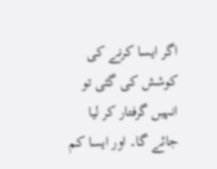اگر ایسا کرنے کی کوشش کی گئی تو انہیں گرفتار کر لیا جائے گا۔ اور ایسا کم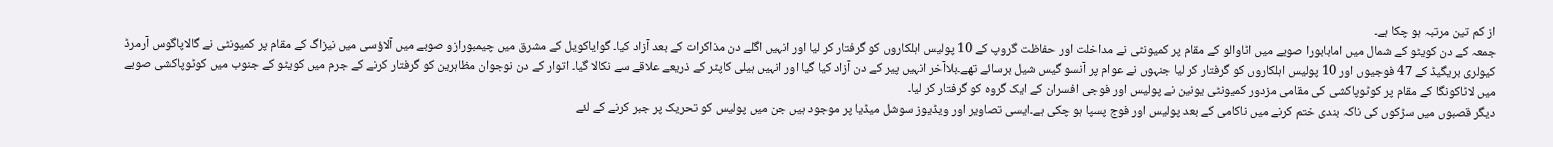از کم تین مرتبہ ہو چکا ہے۔
جمعہ کے دن کویٹو کے شمال میں امابابورا صوبے میں اٹاوالو کے مقام پر کمیونٹی نے مداخلت اور حفاظت گروپ کے 10 پولیس اہلکاروں کو گرفتار کر لیا اور انہیں اگلے دن مذاکرات کے بعد آزاد کیا۔ گوایاکویل کے مشرق میں چیمبورازو صوبے میں آلاؤسی میں نیزاگ کے مقام پر کمیونٹی نے گالاپاگوس آرمرڈ کیولری بریگیڈ کے 47 فوجیوں اور 10 پولیس اہلکاروں کو گرفتار کر لیا جنہوں نے عوام پر آنسو گیس شیل برسائے تھے۔بلاآخر انہیں پیر کے دن آزاد کیا گیا اور انہیں ہیلی کاپٹر کے ذریعے علاقے سے نکالا گیا۔ اتوار کے دن نوجوان مظاہرین کو گرفتار کرنے کے جرم میں کویٹو کے جنوب میں کوٹوپاکشی صوبے میں لاٹاکونگا کے مقام پر کوٹوپاکشی کی مقامی مزدور کمیونٹی یونین نے پولیس اور فوجی افسران کے ایک گروہ کو گرفتار کر لیا۔
دیگر قصبوں میں سڑکوں کی ناکہ بندی ختم کرنے میں ناکامی کے بعد پولیس اور فوج پسپا ہو چکی ہے۔ایسی تصاویر اور ویڈیوز سوشل میڈیا پر موجود ہیں جن میں پولیس کو تحریک پر جبر کرنے کے لئے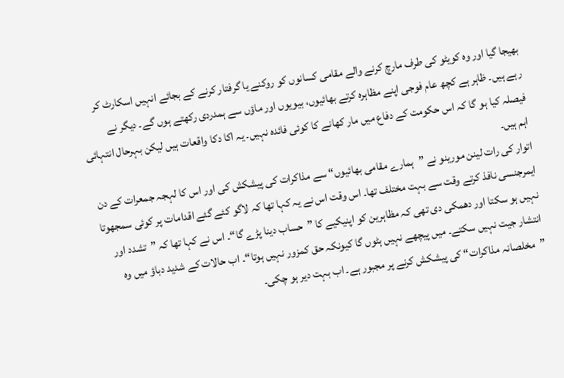بھیجا گیا اور وہ کویٹو کی طرف مارچ کرنے والے مقامی کسانوں کو روکنے یا گرفتار کرنے کے بجائے انہیں اسکارٹ کر رہے ہیں۔ ظاہر ہے کچھ عام فوجی اپنے مظاہرہ کرتے بھائیوں، بیویوں اور ماؤں سے ہمدردی رکھتے ہوں گے۔ دیگر نے فیصلہ کیا ہو گا کہ اس حکومت کے دفاع میں مار کھانے کا کوئی فائدہ نہیں۔ یہ اکا دکا واقعات ہیں لیکن بہرحال انتہائی اہم ہیں۔
اتوار کی رات لینن مورینو نے ”ہمارے مقامی بھائیوں“ سے مذاکرات کی پیشکش کی اور اس کا لہجہ جمعرات کے دن ایمرجنسی نافذ کرتے وقت سے بہت مختلف تھا۔ اس وقت اس نے یہ کہا تھا کہ لاگو کئے گئے اقدامات پر کوئی سمجھوتا نہیں ہو سکتا اور دھمکی دی تھی کہ مظاہرین کو اپنیکیے کا ”حساب دینا پڑے گا“۔ اس نے کہا تھا کہ ”تشدد اور انتشار جیت نہیں سکتے۔ میں پیچھے نہیں ہٹوں گا کیونکہ حق کمزور نہیں ہوتا“۔ اب حالات کے شدید دباؤ میں وہ ”مخلصانہ مذاکرات“ کی پیشکش کرنے پر مجبور ہے۔ اب بہت دیر ہو چکی۔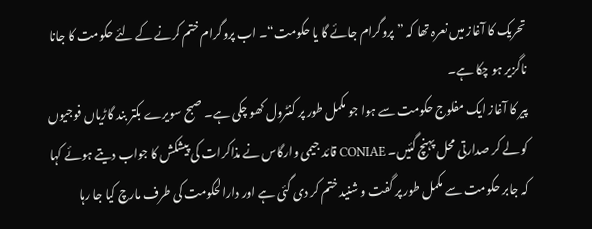تحریک کا آغاز میں نعرہ تھا کہ ”پروگرام جائے گا یا حکومت“۔ اب پروگرام ختم کرنے کے لئے حکومت کا جانا ناگزیر ہو چکا ہے۔
پیر کا آغاز ایک مفلوج حکومت سے ہوا جو مکمل طور پر کنٹرول کھو چکی ہے۔ صبح سویرے بکتر بند گاڑیاں فوجیوں کو لے کر صدارتی محل پہنچ گئیں۔ CONIAE قائد جیمی وارگاس نے مذاکرات کی پیشکش کا جواب دیتے ہوئے کہا کہ جابر حکومت سے مکمل طور پر گفت و شنید ختم کر دی گئی ہے اور دارالحکومت کی طرف مارچ کیا جا رہا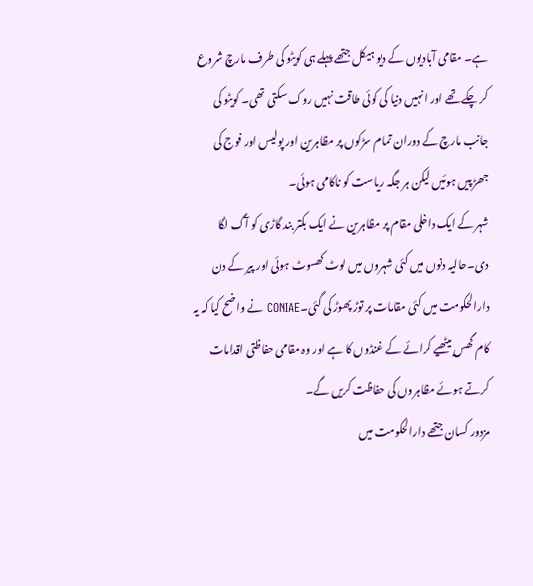ہے۔ مقامی آبادیوں کے دیو ہیکل جتھے پہلے ہی کویٹو کی طرف مارچ شروع کر چکے تھے اور انہیں دنیا کی کوئی طاقت نہیں روک سکتی تھی۔ کویٹو کی جانب مارچ کے دوران تمام سڑکوں پر مظاہرین اور پولیس اور فوج کی جھڑپیں ہوئیں لیکن ہر جگہ ریاست کو ناکامی ہوئی۔
شہر کے ایک داخلی مقام پر مظاہرین نے ایک بکتر بند گاڑی کو آگ لگا دی۔حالیہ دنوں میں کئی شہروں میں لوٹ کھسوٹ ہوئی اور پیر کے دن دارالحکومت میں کئی مقامات پر توڑ پھوڑ کی گئی۔CONIAE نے واضح کیا کہ یہ کام گھس بیٹھیے کرائے کے غنڈوں کا ہے اور وہ مقامی حفاظتی اقدامات کرتے ہوئے مظاہروں کی حفاظت کریں گے۔
مزدور کسان جتھے دارالحکومت میں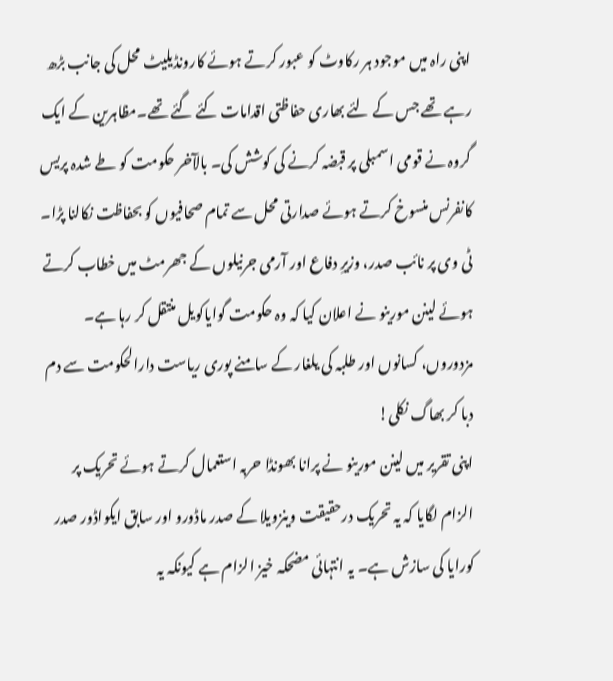اپنی راہ میں موجود ہر رکاوٹ کو عبور کرتے ہوئے کارونڈیلیٹ محل کی جانب بڑھ رہے تھے جس کے لئے بھاری حفاظتی اقدامات کئے گئے تھے۔مظاہرین کے ایک گروہ نے قومی اسمبلی پر قبضہ کرنے کی کوشش کی۔ بالآخر حکومت کو طے شدہ پریس کانفرنس منسوخ کرتے ہوئے صدارتی محل سے تمام صحافیوں کو بحفاظت نکالنا پڑا۔ ٹی وی پر نائب صدر، وزیرِ دفاع اور آرمی جرنیلوں کے جھرمٹ میں خطاب کرتے ہوئے لینن مورینو نے اعلان کیا کہ وہ حکومت گوایاکویل منتقل کر رہا ہے۔ مزدوروں، کسانوں اور طلبہ کی یلغار کے سامنے پوری ریاست دارالحکومت سے دم دبا کر بھاگ نکلی!
اپنی تقریر میں لینن مورینو نے پرانا بھونڈا حربہ استعمال کرتے ہوئے تحریک پر الزام لگایا کہ یہ تحریک درحقیقت وینزویلا کے صدر ماڈورو اور سابق ایکواڈور صدر کورایا کی سازش ہے۔ یہ انتہائی مضحکہ خیز الزام ہے کیونکہ یہ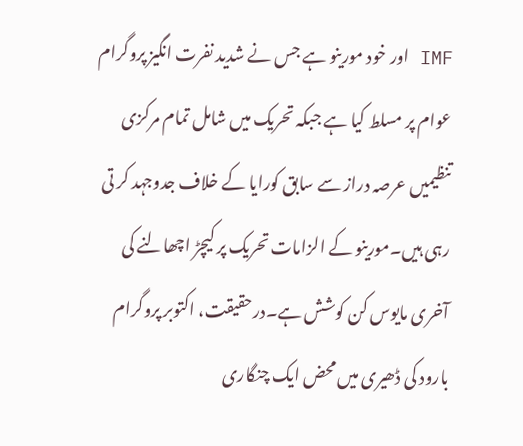IMF اور خود مورینو ہے جس نے شدید نفرت انگیز پروگرام عوام پر مسلط کیا ہے جبکہ تحریک میں شامل تمام مرکزی تنظیمیں عرصہ دراز سے سابق کورایا کے خلاف جدوجہد کر تی رہی ہیں۔مورینو کے الزامات تحریک پر کیچڑ اچھالنے کی آخری مایوس کن کوشش ہے۔درحقیقت، اکتوبر پروگرام بارود کی ڈھیری میں محض ایک چنگاری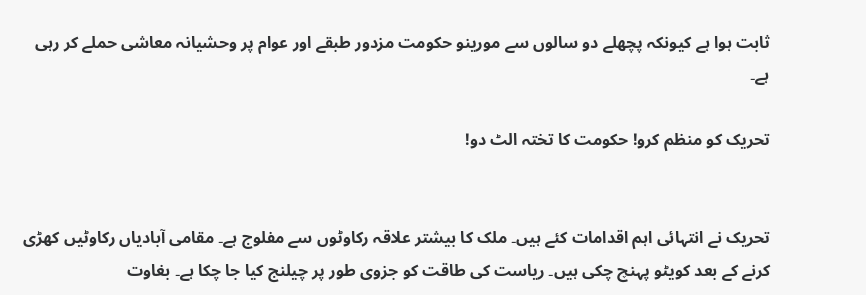ثابت ہوا ہے کیونکہ پچھلے دو سالوں سے مورینو حکومت مزدور طبقے اور عوام پر وحشیانہ معاشی حملے کر رہی ہے۔

تحریک کو منظم کرو! حکومت کا تختہ الٹ دو!


تحریک نے انتہائی اہم اقدامات کئے ہیں۔ ملک کا بیشتر علاقہ رکاوٹوں سے مفلوج ہے۔ مقامی آبادیاں رکاوٹیں کھڑی کرنے کے بعد کویٹو پہنچ چکی ہیں۔ ریاست کی طاقت کو جزوی طور پر چیلنج کیا جا چکا ہے۔ بغاوت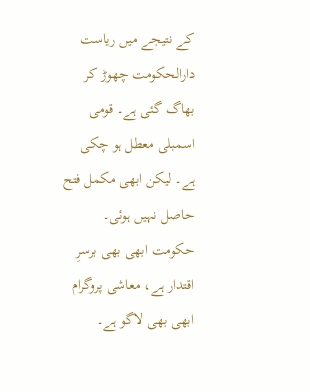کے نتیجے میں ریاست دارالحکومت چھوڑ کر بھاگ گئی ہے۔ قومی اسمبلی معطل ہو چکی ہے۔ لیکن ابھی مکمل فتح حاصل نہیں ہوئی۔ حکومت ابھی بھی برسرِ اقتدار ہے، معاشی پروگرام ابھی بھی لاگو ہے۔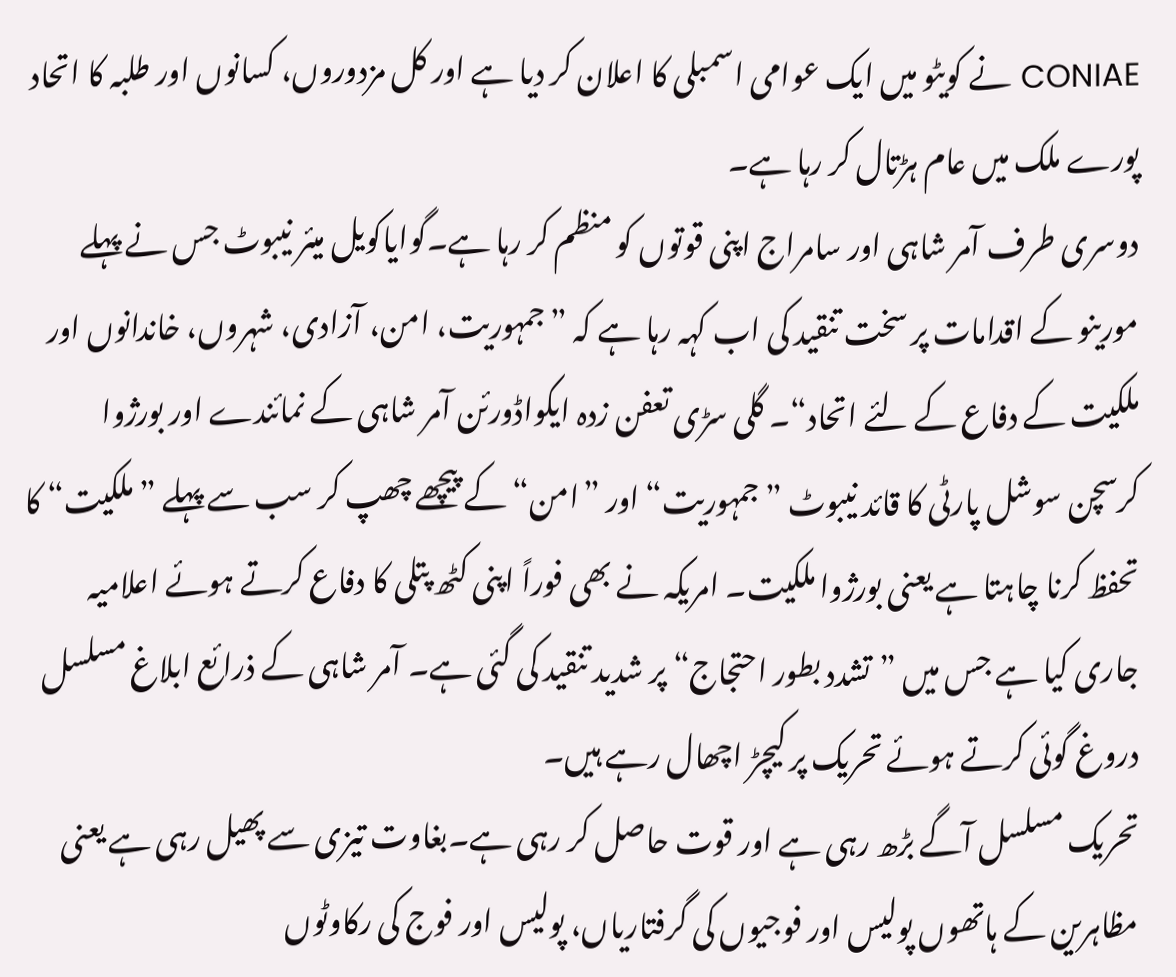CONIAE نے کویٹو میں ایک عوامی اسمبلی کا اعلان کر دیا ہے اور کل مزدوروں، کسانوں اور طلبہ کا اتحاد پورے ملک میں عام ہڑتال کر رہا ہے۔
دوسری طرف آمر شاہی اور سامراج اپنی قوتوں کو منظم کر رہا ہے۔گوایاکویل میئر نیبوٹ جس نے پہلے مورینو کے اقدامات پر سخت تنقید کی اب کہہ رہا ہے کہ ”جمہوریت، امن، آزادی، شہروں، خاندانوں اور ملکیت کے دفاع کے لئے اتحاد“۔ گلی سڑی تعفن زدہ ایکواڈورئن آمر شاہی کے نمائندے اور بورژوا کرسچن سوشل پارٹی کا قائد نیبوٹ ”جمہوریت“ اور ”امن“ کے پیچھے چھپ کر سب سے پہلے ”ملکیت“ کا تحفظ کرنا چاہتا ہے یعنی بورژوا ملکیت۔ امریکہ نے بھی فوراً اپنی کٹھ پتلی کا دفاع کرتے ہوئے اعلامیہ جاری کیا ہے جس میں ”تشدد بطور احتجاج“ پر شدید تنقید کی گئی ہے۔ آمر شاہی کے ذرائع ابلاغ مسلسل دروغ گوئی کرتے ہوئے تحریک پر کیچڑ اچھال رہے ہیں۔
تحریک مسلسل آگے بڑھ رہی ہے اور قوت حاصل کر رہی ہے۔بغاوت تیزی سے پھیل رہی ہے یعنی مظاہرین کے ہاتھوں پولیس اور فوجیوں کی گرفتاریاں، پولیس اور فوج کی رکاوٹوں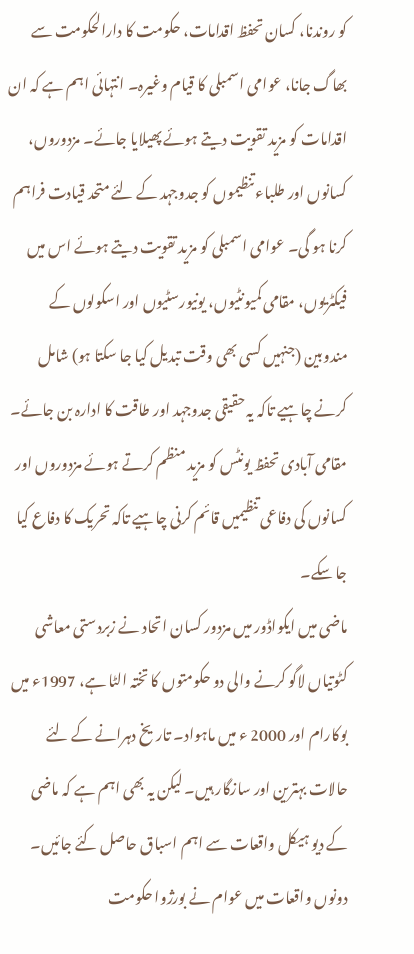کو روندنا، کسان تحفظ اقدامات، حکومت کا دارالحکومت سے بھاگ جانا، عوامی اسمبلی کا قیام وغیرہ۔ انتہائی اہم ہے کہ ان اقدامات کو مزید تقویت دیتے ہوئے پھیلایا جائے۔ مزدوروں، کسانوں اور طلباء تنظیموں کو جدوجہد کے لئے متحد قیادت فراہم کرنا ہو گی۔ عوامی اسمبلی کو مزید تقویت دیتے ہوئے اس میں فیکٹریوں، مقامی کمیونٹیوں، یونیورسٹیوں اور اسکولوں کے مندوبین (جنہیں کسی بھی وقت تبدیل کیا جا سکتا ہو) شامل کرنے چاہیے تاکہ یہ حقیقی جدوجہد اور طاقت کا ادارہ بن جائے۔ مقامی آبادی تحفظ یونٹس کو مزید منظم کرتے ہوئے مزدوروں اور کسانوں کی دفاعی تنظیمیں قائم کرنی چاہیے تاکہ تحریک کا دفاع کیا جا سکے۔
ماضی میں ایکواڈور میں مزدور کسان اتحاد نے زبردستی معاشی کٹوتیاں لاگو کرنے والی دو حکومتوں کا تختہ الٹا ہے، 1997ء میں بوکارام اور 2000 ء میں ماہواد۔ تاریخ دہرانے کے لئے حالات بہترین اور سازگار ہیں۔ لیکن یہ بھی اہم ہے کہ ماضی کے دیو ہیکل واقعات سے اہم اسباق حاصل کئے جائیں۔ دونوں واقعات میں عوام نے بورژوا حکومت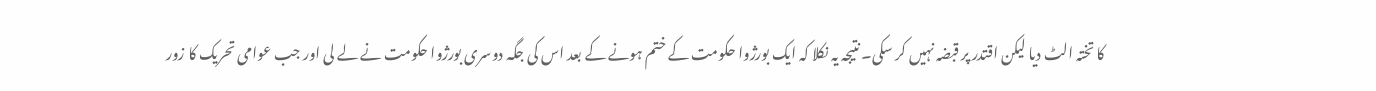کا تختہ الٹ دیا لیکن اقتدر پر قبضہ نہیں کر سکی۔ نتیجہ یہ نکلا کہ ایک بورژوا حکومت کے ختم ہونے کے بعد اس کی جگہ دوسری بورژوا حکومت نے لے لی اور جب عوامی تحریک کا زور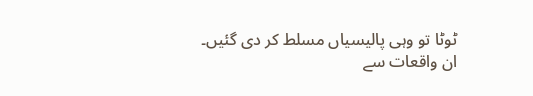ٹوٹا تو وہی پالیسیاں مسلط کر دی گئیں۔
ان واقعات سے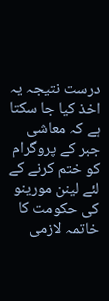درست نتیجہ یہ اخذ کیا جا سکتا ہے کہ معاشی جبر کے پروگرام کو ختم کرنے کے لئے لینن مورینو کی حکومت کا خاتمہ لازمی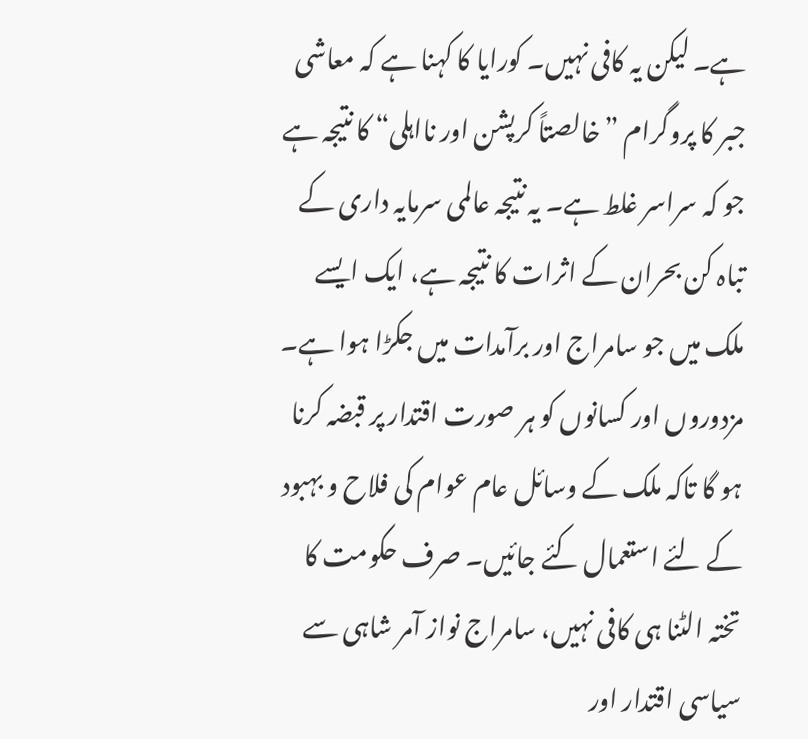ہے۔ لیکن یہ کافی نہیں۔ کورایا کا کہنا ہے کہ معاشی جبر کا پروگرام ”خالصتاً کرپشن اور نااہلی“ کا نتیجہ ہے جو کہ سراسر غلط ہے۔ یہ نتیجہ عالمی سرمایہ داری کے تباہ کن بحران کے اثرات کا نتیجہ ہے، ایک ایسے ملک میں جو سامراج اور برآمدات میں جکڑا ہوا ہے۔ مزدوروں اور کسانوں کو ہر صورت اقتدار پر قبضہ کرنا ہو گا تاکہ ملک کے وسائل عام عوام کی فلاح و بہبود کے لئے استعمال کئے جائیں۔ صرف حکومت کا تختہ الٹنا ہی کافی نہیں، سامراج نواز آمر شاہی سے سیاسی اقتدار اور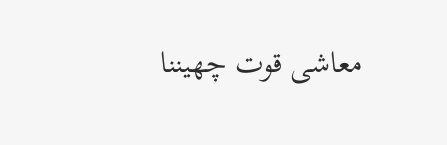معاشی قوت چھیننا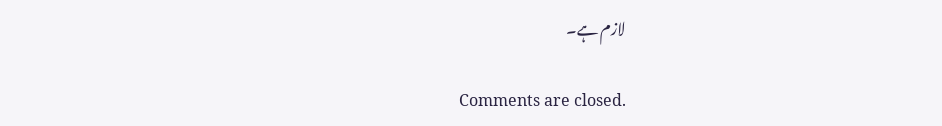لازم ہے۔

Comments are closed.